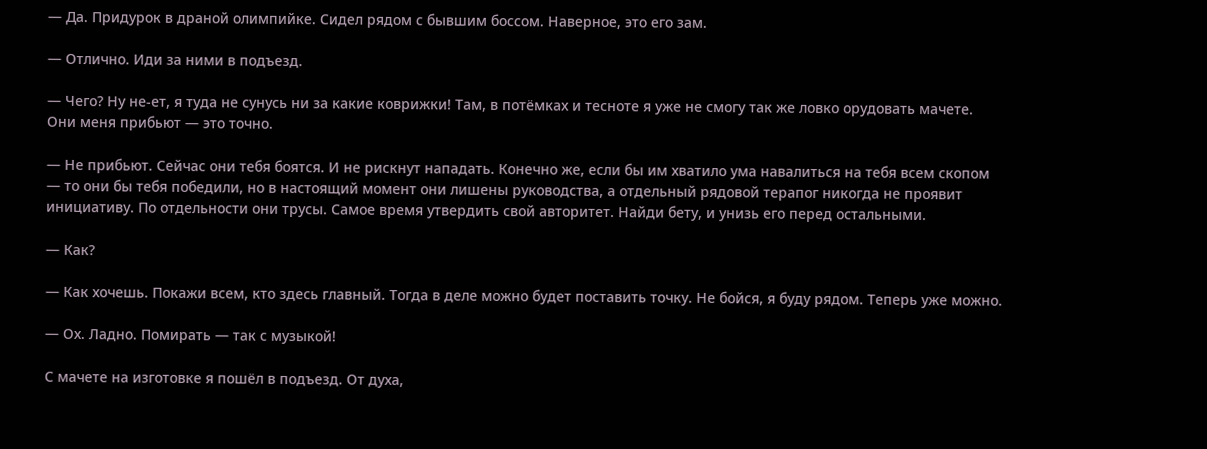— Да. Придурок в драной олимпийке. Сидел рядом с бывшим боссом. Наверное, это его зам.

— Отлично. Иди за ними в подъезд.

— Чего? Ну не-ет, я туда не сунусь ни за какие коврижки! Там, в потёмках и тесноте я уже не смогу так же ловко орудовать мачете. Они меня прибьют — это точно.

— Не прибьют. Сейчас они тебя боятся. И не рискнут нападать. Конечно же, если бы им хватило ума навалиться на тебя всем скопом — то они бы тебя победили, но в настоящий момент они лишены руководства, а отдельный рядовой терапог никогда не проявит инициативу. По отдельности они трусы. Самое время утвердить свой авторитет. Найди бету, и унизь его перед остальными.

— Как?

— Как хочешь. Покажи всем, кто здесь главный. Тогда в деле можно будет поставить точку. Не бойся, я буду рядом. Теперь уже можно.

— Ох. Ладно. Помирать — так с музыкой!

С мачете на изготовке я пошёл в подъезд. От духа,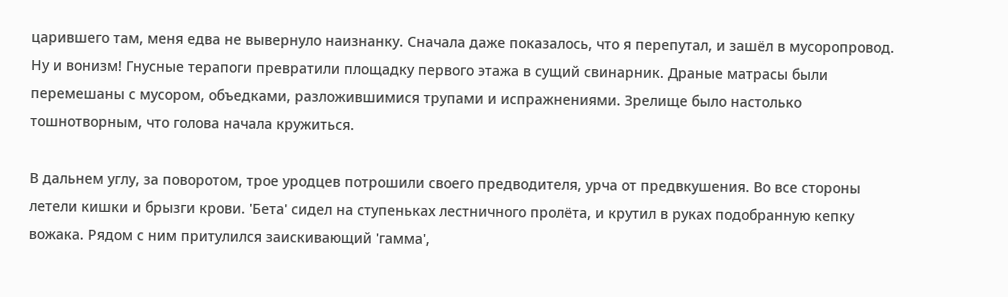царившего там, меня едва не вывернуло наизнанку. Сначала даже показалось, что я перепутал, и зашёл в мусоропровод. Ну и вонизм! Гнусные терапоги превратили площадку первого этажа в сущий свинарник. Драные матрасы были перемешаны с мусором, объедками, разложившимися трупами и испражнениями. Зрелище было настолько тошнотворным, что голова начала кружиться.

В дальнем углу, за поворотом, трое уродцев потрошили своего предводителя, урча от предвкушения. Во все стороны летели кишки и брызги крови. 'Бета' сидел на ступеньках лестничного пролёта, и крутил в руках подобранную кепку вожака. Рядом с ним притулился заискивающий 'гамма',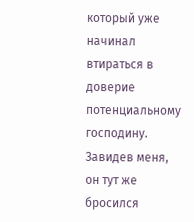который уже начинал втираться в доверие потенциальному господину. Завидев меня, он тут же бросился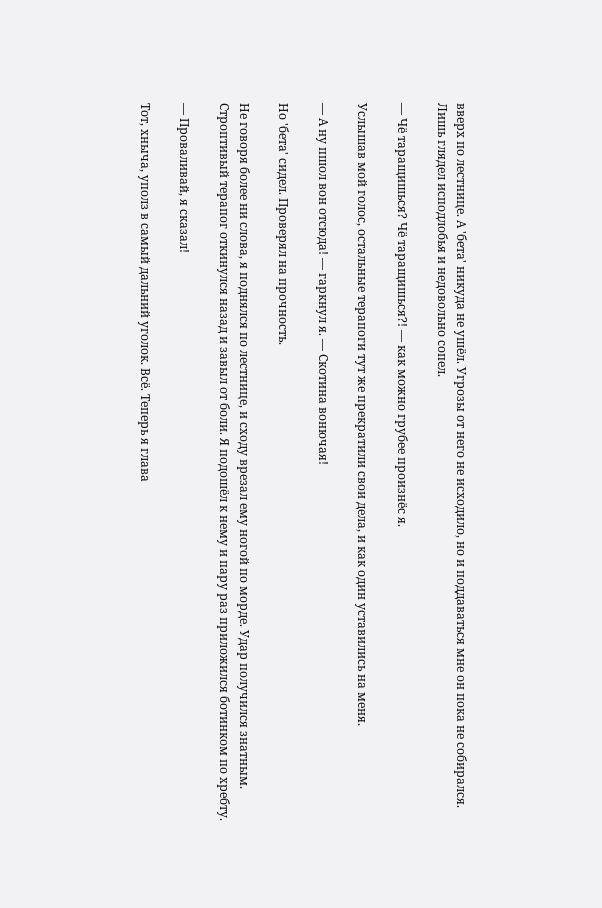вверх по лестнице. А 'бета' никуда не ушёл. Угрозы от него не исходило, но и поддаваться мне он пока не собирался. Лишь глядел исподлобья и недовольно сопел.

— Чё таращишься? Чё таращишься?! — как можно грубее произнёс я.

Услышав мой голос, остальные терапоги тут же прекратили свои дела, и как один уставились на меня.

— А ну пшол вон отсюда! — гаркнул я. — Скотина вонючая!

Но 'бета' сидел. Проверял на прочность.

Не говоря более ни слова, я поднялся по лестнице, и сходу врезал ему ногой по морде. Удар получился знатным. Строптивый терапог откинулся назад и завыл от боли. Я подошёл к нему и пару раз приложился ботинком по хребту.

— Проваливай, я сказал!

Тот, хныча, уполз в самый дальний уголок. Всё. Теперь я глава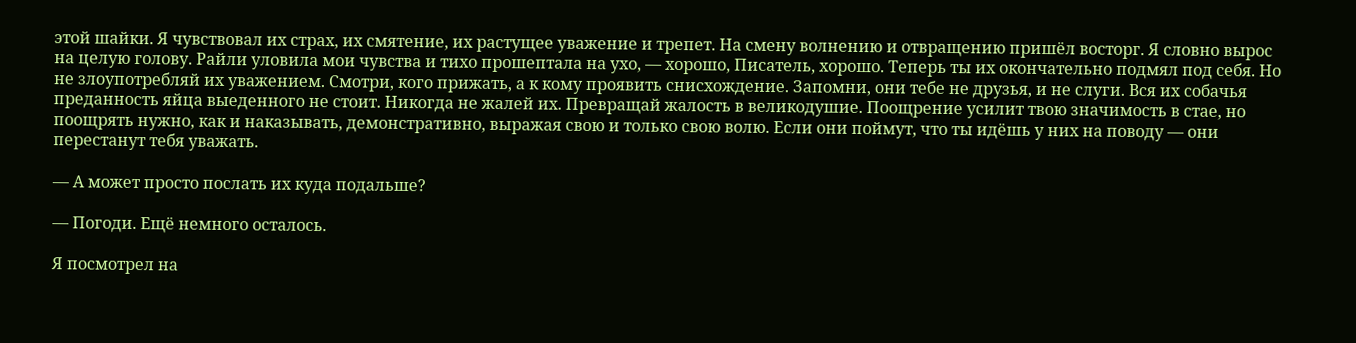этой шайки. Я чувствовал их страх, их смятение, их растущее уважение и трепет. На смену волнению и отвращению пришёл восторг. Я словно вырос на целую голову. Райли уловила мои чувства и тихо прошептала на ухо, — хорошо, Писатель, хорошо. Теперь ты их окончательно подмял под себя. Но не злоупотребляй их уважением. Смотри, кого прижать, а к кому проявить снисхождение. Запомни, они тебе не друзья, и не слуги. Вся их собачья преданность яйца выеденного не стоит. Никогда не жалей их. Превращай жалость в великодушие. Поощрение усилит твою значимость в стае, но поощрять нужно, как и наказывать, демонстративно, выражая свою и только свою волю. Если они поймут, что ты идёшь у них на поводу — они перестанут тебя уважать.

— А может просто послать их куда подальше?

— Погоди. Ещё немного осталось.

Я посмотрел на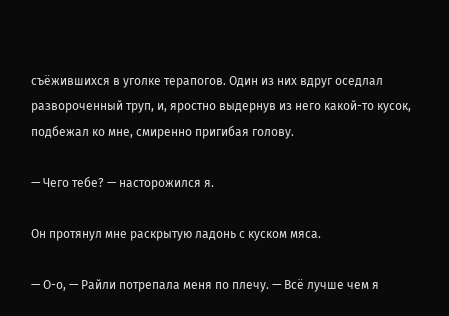съёжившихся в уголке терапогов. Один из них вдруг оседлал развороченный труп, и, яростно выдернув из него какой-то кусок, подбежал ко мне, смиренно пригибая голову.

— Чего тебе? — насторожился я.

Он протянул мне раскрытую ладонь с куском мяса.

— О-о, — Райли потрепала меня по плечу. — Всё лучше чем я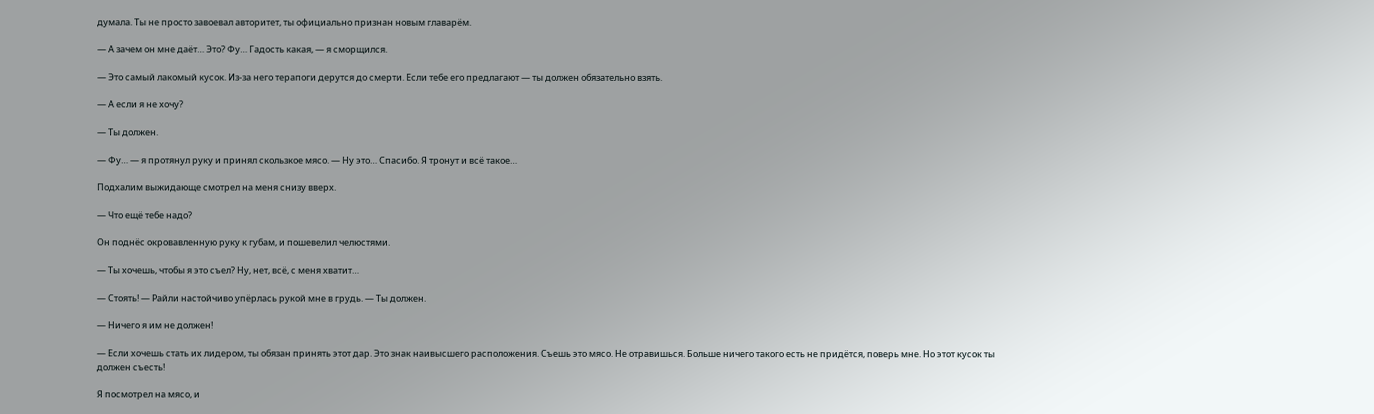думала. Ты не просто завоевал авторитет, ты официально признан новым главарём.

— А зачем он мне даёт… Это? Фу… Гадость какая, — я сморщился.

— Это самый лакомый кусок. Из-за него терапоги дерутся до смерти. Если тебе его предлагают — ты должен обязательно взять.

— А если я не хочу?

— Ты должен.

— Фу… — я протянул руку и принял скользкое мясо. — Ну это… Спасибо. Я тронут и всё такое…

Подхалим выжидающе смотрел на меня снизу вверх.

— Что ещё тебе надо?

Он поднёс окровавленную руку к губам, и пошевелил челюстями.

— Ты хочешь, чтобы я это съел? Ну, нет, всё, с меня хватит…

— Стоять! — Райли настойчиво упёрлась рукой мне в грудь. — Ты должен.

— Ничего я им не должен!

— Если хочешь стать их лидером, ты обязан принять этот дар. Это знак наивысшего расположения. Съешь это мясо. Не отравишься. Больше ничего такого есть не придётся, поверь мне. Но этот кусок ты должен съесть!

Я посмотрел на мясо, и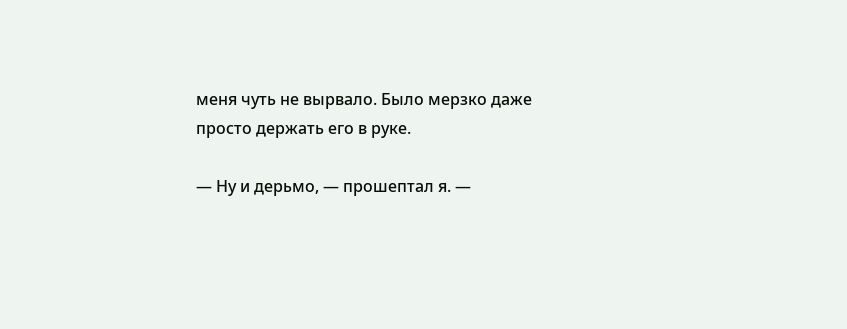меня чуть не вырвало. Было мерзко даже просто держать его в руке.

— Ну и дерьмо, — прошептал я. —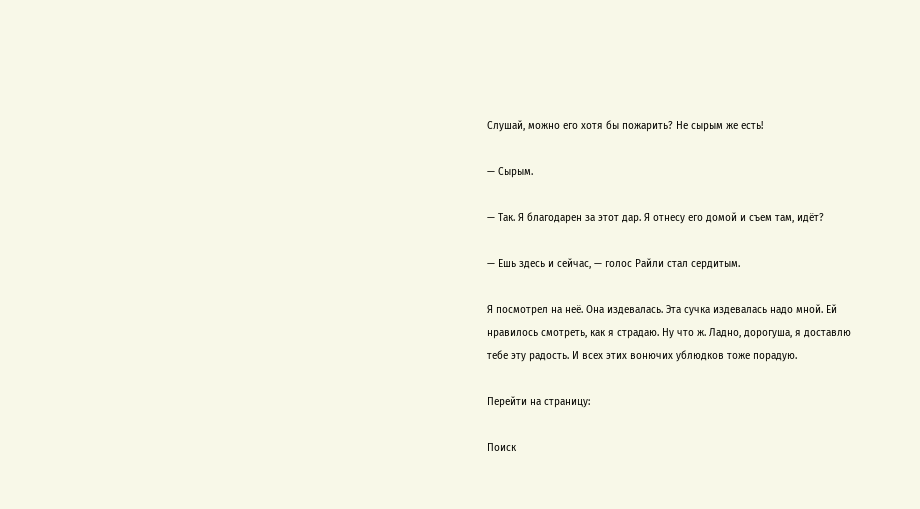Слушай, можно его хотя бы пожарить? Не сырым же есть!

— Сырым.

— Так. Я благодарен за этот дар. Я отнесу его домой и съем там, идёт?

— Ешь здесь и сейчас, — голос Райли стал сердитым.

Я посмотрел на неё. Она издевалась. Эта сучка издевалась надо мной. Ей нравилось смотреть, как я страдаю. Ну что ж. Ладно, дорогуша, я доставлю тебе эту радость. И всех этих вонючих ублюдков тоже порадую.

Перейти на страницу:

Поиск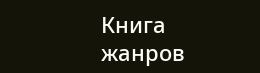Книга жанров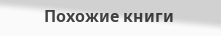Похожие книги